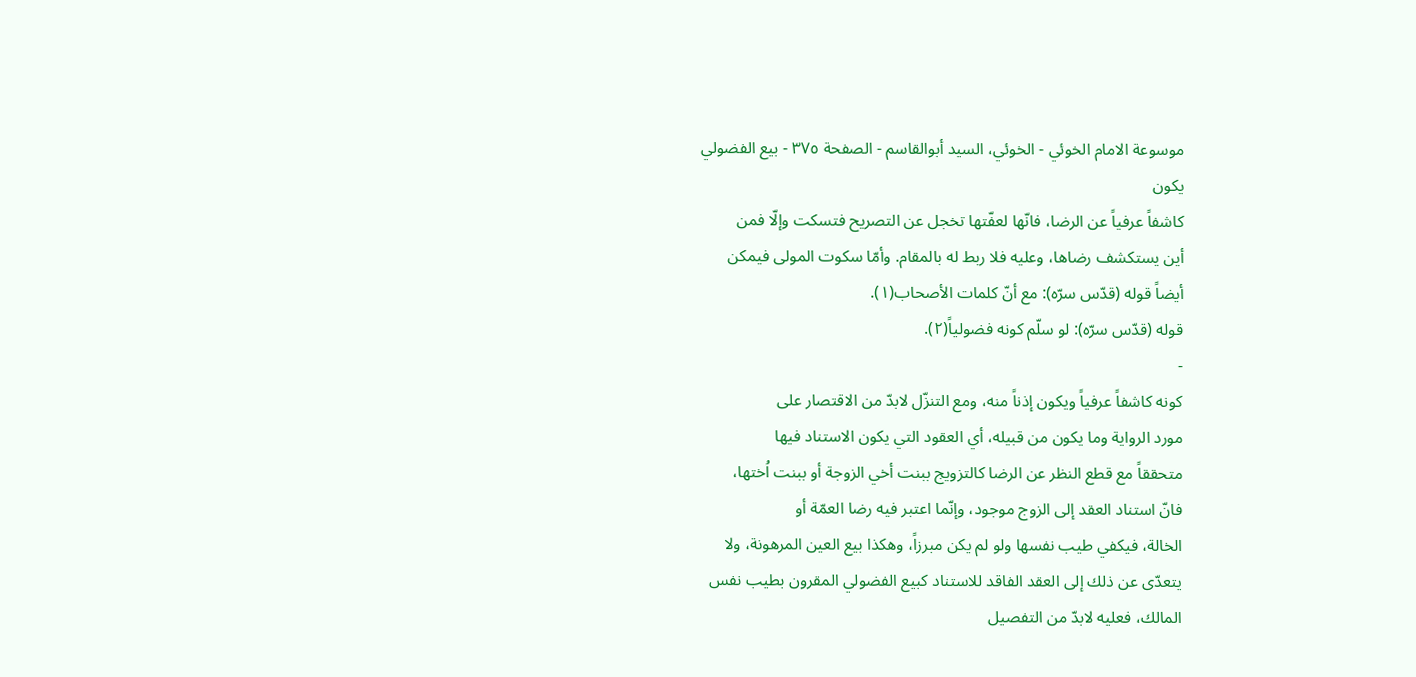موسوعة الامام الخوئي - الخوئي، السيد أبوالقاسم - الصفحة ٣٧٥ - بيع الفضولي
يكون
كاشفاً عرفياً عن الرضا، فانّها لعفّتها تخجل عن التصريح فتسكت وإلّا فمن
أين يستكشف رضاها، وعليه فلا ربط له بالمقام. وأمّا سكوت المولى فيمكن
أيضاً قوله (قدّس سرّه): مع أنّ كلمات الأصحاب(١).
قوله (قدّس سرّه): لو سلّم كونه فضولياً(٢).
-
كونه كاشفاً عرفياً ويكون إذناً منه، ومع التنزّل لابدّ من الاقتصار على
مورد الرواية وما يكون من قبيله، أي العقود التي يكون الاستناد فيها
متحققاً مع قطع النظر عن الرضا كالتزويج ببنت أخي الزوجة أو ببنت اُختها،
فانّ استناد العقد إلى الزوج موجود، وإنّما اعتبر فيه رضا العمّة أو
الخالة، فيكفي طيب نفسها ولو لم يكن مبرزاً، وهكذا بيع العين المرهونة، ولا
يتعدّى عن ذلك إلى العقد الفاقد للاستناد كبيع الفضولي المقرون بطيب نفس
المالك، فعليه لابدّ من التفصيل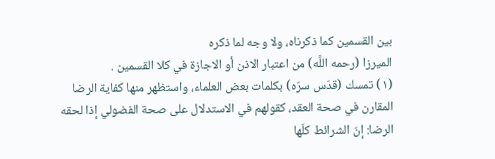بين القسمين كما ذكرناه، ولا وجه لما ذكره
الميرزا (رحمه اللَّه) من اعتبار الاذن أو الاجازة في كلا القسمين .
(١) تمسك (قدّس سرّه) بكلمات بعض العلماء، واستظهر منها كفاية الرضا
المقارن في صحة العقد، كقولهم في الاستدلال على صحة الفضولي إذا لحقه
الرضا: إنّ الشرائط كلّها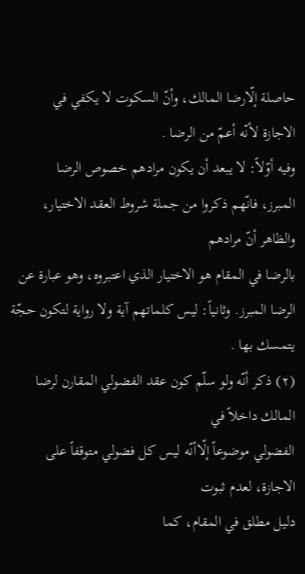حاصلة إلّارضا المالك، وأنّ السكوت لا يكفي في
الاجازة لأنّه أعمّ من الرضا .
وفيه أوّلاً: لا يبعد أن يكون مرادهم خصوص الرضا
المبرز، فانّهم ذكروا من جملة شروط العقد الاختيار، والظاهر أنّ مرادهم
بالرضا في المقام هو الاختيار الذي اعتبروه، وهو عبارة عن الرضا المبرز. وثانياً: ليس كلماتهم آية ولا رواية لتكون حجّة يتمسك بها .
(٢) ذكر أنّه ولو سلّم كون عقد الفضولي المقارن لرضا المالك داخلاً في
الفضولي موضوعاً إلّاأنّه ليس كل فضولي متوقفاً على الاجازة، لعدم ثبوت
دليل مطلق في المقام، كما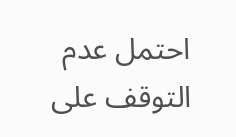احتمل عدم التوقف على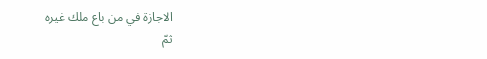الاجازة في من باع ملك غيره
ثمّ